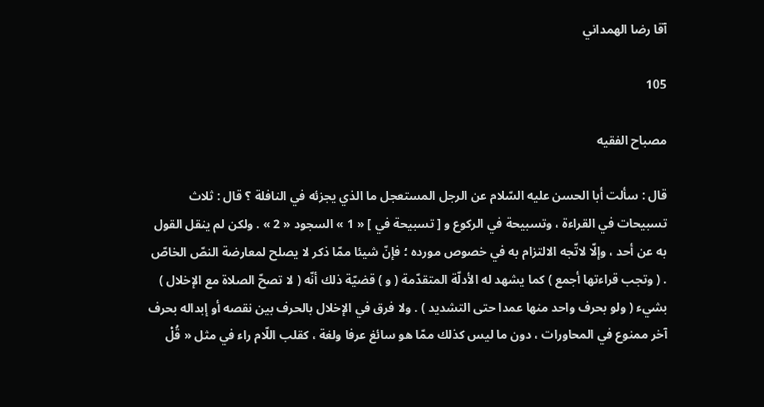آقا رضا الهمداني

105

مصباح الفقيه

قال : سألت أبا الحسن عليه السّلام عن الرجل المستعجل ما الذي يجزئه في النافلة ؟ قال : ثلاث تسبيحات في القراءة ، وتسبيحة في الركوع و [ تسبيحة في ] « 1 » السجود « 2 » . ولكن لم ينقل القول به عن أحد ، وإلّا لاتّجه الالتزام به في خصوص مورده ؛ فإنّ شيئا ممّا ذكر لا يصلح لمعارضة النصّ الخاصّ . ( وتجب قراءتها أجمع ) كما يشهد له الأدلّة المتقدّمة ( و ) قضيّة ذلك أنّه ( لا تصحّ الصلاة مع الإخلال ) بشيء ( ولو بحرف واحد منها عمدا حتى التشديد ) . ولا فرق في الإخلال بالحرف بين نقصه أو إبداله بحرف آخر ممنوع في المحاورات ، دون ما ليس كذلك ممّا هو سائغ عرفا ولغة ، كقلب اللّام راء في مثل « قُلْ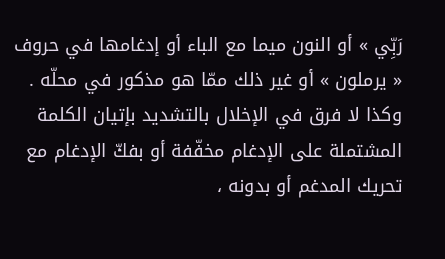رَبِّي » أو النون ميما مع الباء أو إدغامها في حروف « يرملون » أو غير ذلك ممّا هو مذكور في محلّه . وكذا لا فرق في الإخلال بالتشديد بإتيان الكلمة المشتملة على الإدغام مخفّفة أو بفكّ الإدغام مع تحريك المدغم أو بدونه ،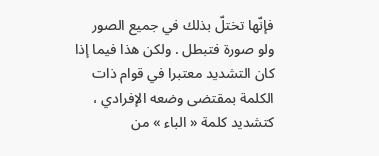فإنّها تختلّ بذلك في جميع الصور ولو صورة فتبطل . ولكن هذا فيما إذا كان التشديد معتبرا في قوام ذات الكلمة بمقتضى وضعه الإفرادي ، كتشديد كلمة « الباء » من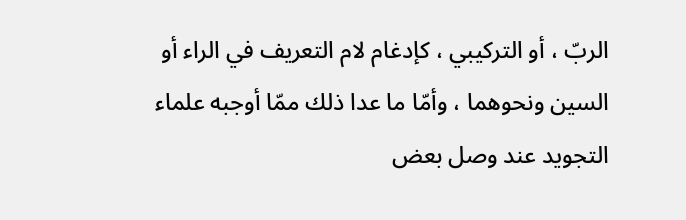الربّ ، أو التركيبي ، كإدغام لام التعريف في الراء أو السين ونحوهما ، وأمّا ما عدا ذلك ممّا أوجبه علماء التجويد عند وصل بعض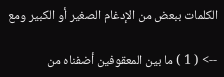الكلمات ببعض من الإدغام الصغير أو الكبير ومع

--> ( 1 ) ما بين المعقوفين أضفناه من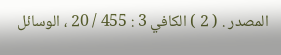المصدر . ( 2 ) الكافي 3 : 455 / 20 ، الوسائل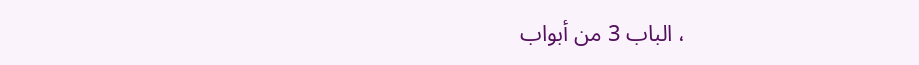، الباب 3 من أبواب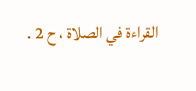القراءة في الصلاة ، ح 2 .